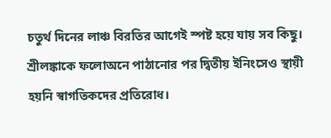চতুর্থ দিনের লাঞ্চ বিরতির আগেই স্পষ্ট হয়ে যায় সব কিছু। শ্রীলঙ্কাকে ফলোঅনে পাঠানোর পর দ্বিতীয় ইনিংসেও স্থায়ী হয়নি স্বাগতিকদের প্রতিরোধ।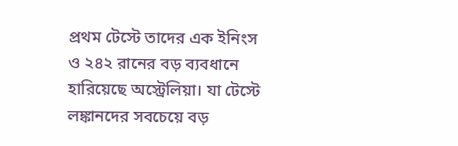প্রথম টেস্টে তাদের এক ইনিংস ও ২৪২ রানের বড় ব্যবধানে হারিয়েছে অস্ট্রেলিয়া। যা টেস্টে লঙ্কানদের সবচেয়ে বড়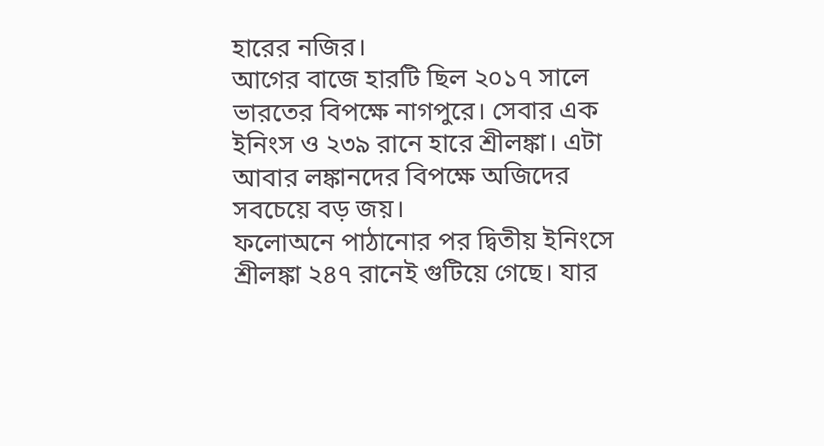হারের নজির।
আগের বাজে হারটি ছিল ২০১৭ সালে ভারতের বিপক্ষে নাগপুরে। সেবার এক ইনিংস ও ২৩৯ রানে হারে শ্রীলঙ্কা। এটা আবার লঙ্কানদের বিপক্ষে অজিদের সবচেয়ে বড় জয়।
ফলোঅনে পাঠানোর পর দ্বিতীয় ইনিংসে শ্রীলঙ্কা ২৪৭ রানেই গুটিয়ে গেছে। যার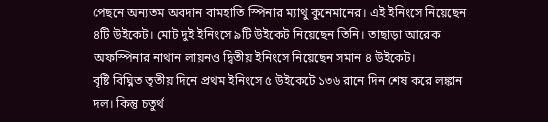পেছনে অন্যতম অবদান বামহাতি স্পিনার ম্যাথু কুনেমানের। এই ইনিংসে নিয়েছেন ৪টি উইকেট। মোট দুই ইনিংসে ৯টি উইকেট নিয়েছেন তিনি। তাছাড়া আরেক অফস্পিনার নাথান লায়নও দ্বিতীয় ইনিংসে নিয়েছেন সমান ৪ উইকেট।
বৃষ্টি বিঘ্নিত তৃতীয় দিনে প্রথম ইনিংসে ৫ উইকেটে ১৩৬ রানে দিন শেষ করে লঙ্কান দল। কিন্তু চতুর্থ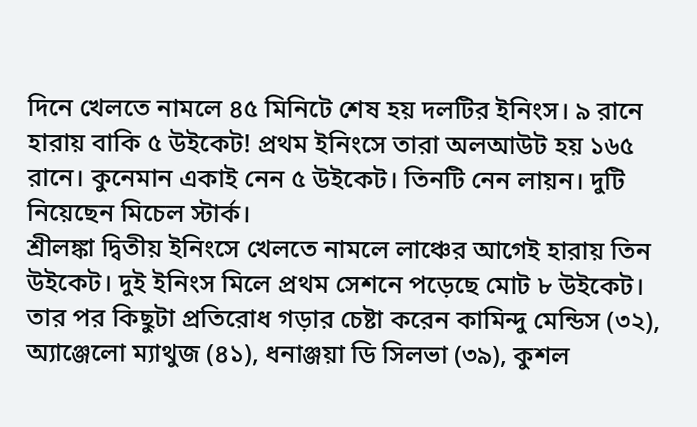দিনে খেলতে নামলে ৪৫ মিনিটে শেষ হয় দলটির ইনিংস। ৯ রানে হারায় বাকি ৫ উইকেট! প্রথম ইনিংসে তারা অলআউট হয় ১৬৫ রানে। কুনেমান একাই নেন ৫ উইকেট। তিনটি নেন লায়ন। দুটি নিয়েছেন মিচেল স্টার্ক।
শ্রীলঙ্কা দ্বিতীয় ইনিংসে খেলতে নামলে লাঞ্চের আগেই হারায় তিন উইকেট। দুই ইনিংস মিলে প্রথম সেশনে পড়েছে মোট ৮ উইকেট। তার পর কিছুটা প্রতিরোধ গড়ার চেষ্টা করেন কামিন্দু মেন্ডিস (৩২), অ্যাঞ্জেলো ম্যাথুজ (৪১), ধনাঞ্জয়া ডি সিলভা (৩৯), কুশল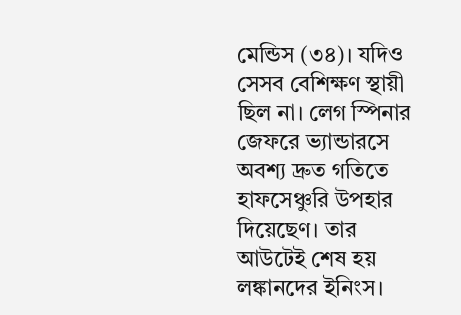মেন্ডিস (৩৪)। যদিও সেসব বেশিক্ষণ স্থায়ী ছিল না। লেগ স্পিনার জেফরে ভ্যান্ডারসে অবশ্য দ্রুত গতিতে হাফসেঞ্চুরি উপহার দিয়েছেণ। তার আউটেই শেষ হয় লঙ্কানদের ইনিংস।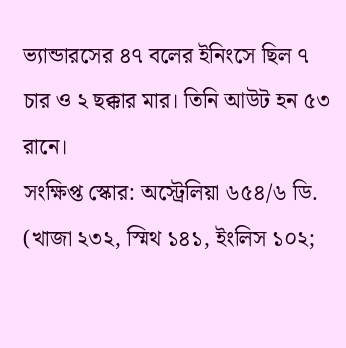ভ্যান্ডারসের ৪৭ বলের ইনিংসে ছিল ৭ চার ও ২ ছক্কার মার। তিনি আউট হন ৫৩ রানে।
সংক্ষিপ্ত স্কোর: অস্ট্রেলিয়া ৬৫৪/৬ ডি. (খাজা ২৩২, স্মিথ ১৪১, ইংলিস ১০২;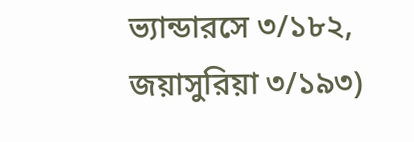ভ্যান্ডারসে ৩/১৮২, জয়াসুরিয়া ৩/১৯৩)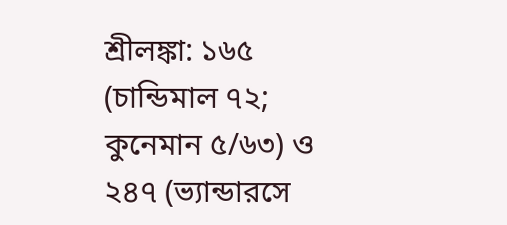শ্রীলঙ্কা: ১৬৫ (চান্ডিমাল ৭২; কুনেমান ৫/৬৩) ও ২৪৭ (ভ্যান্ডারসে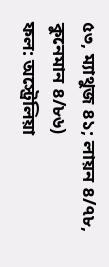৫৩, ম্যাথুজ ৪১; লায়ন ৪/৭৮, কুনেমান ৪/৮৬)
ফল: অস্ট্রেলিয়া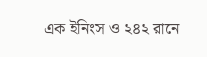এক ইনিংস ও ২৪২ রানে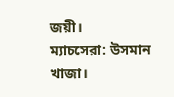জয়ী।
ম্যাচসেরা: উসমান খাজা।